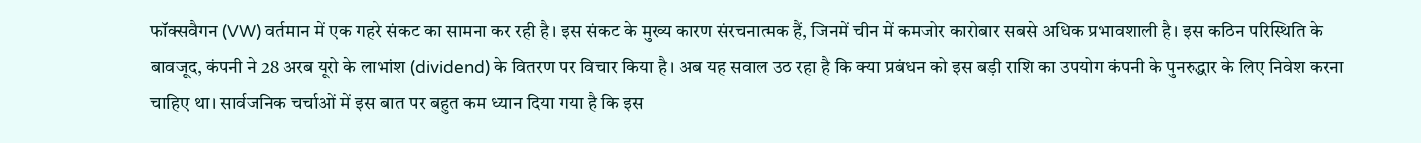फॉक्सवैगन (VW) वर्तमान में एक गहरे संकट का सामना कर रही है। इस संकट के मुख्य कारण संरचनात्मक हैं, जिनमें चीन में कमजोर कारोबार सबसे अधिक प्रभावशाली है। इस कठिन परिस्थिति के बावजूद, कंपनी ने 28 अरब यूरो के लाभांश (dividend) के वितरण पर विचार किया है। अब यह सवाल उठ रहा है कि क्या प्रबंधन को इस बड़ी राशि का उपयोग कंपनी के पुनरुद्धार के लिए निवेश करना चाहिए था। सार्वजनिक चर्चाओं में इस बात पर बहुत कम ध्यान दिया गया है कि इस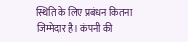स्थिति के लिए प्रबंधन कितना जिम्मेदार है। कंपनी की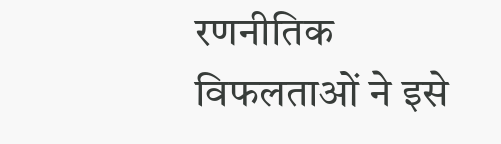रणनीतिक विफलताओं ने इसे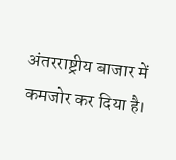अंतरराष्ट्रीय बाजार में कमजोर कर दिया है।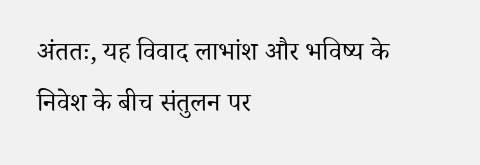अंततः, यह विवाद लाभांश और भविष्य के निवेश के बीच संतुलन पर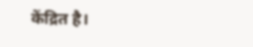केंद्रित है।